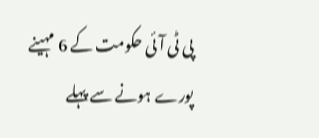پی ٹی آئی حکومت کے 6 مہینے پورے ہونے سے پہلے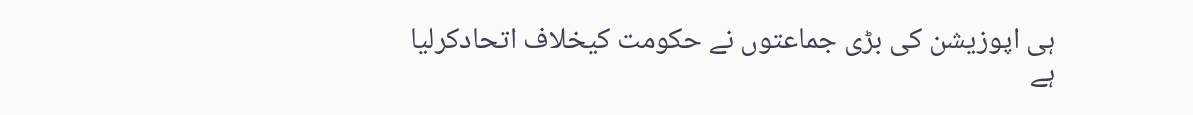ہی اپوزیشن کی بڑی جماعتوں نے حکومت کیخلاف اتحادکرلیا ہے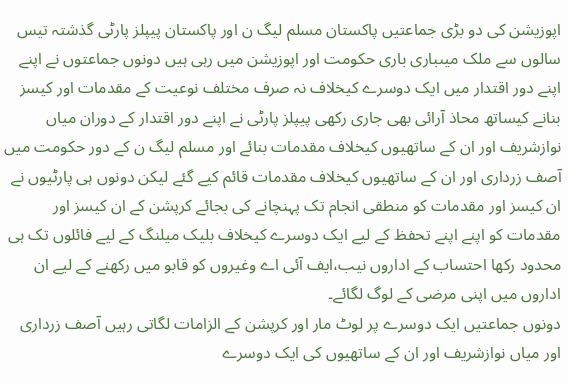اپوزیشن کی دو بڑی جماعتیں پاکستان مسلم لیگ ن اور پاکستان پیپلز پارٹی گذشتہ تیس سالوں سے ملک میںباری باری حکومت اور اپوزیشن میں رہی ہیں دونوں جماعتوں نے اپنے اپنے دور اقتدار میں ایک دوسرے کیخلاف نہ صرف مختلف نوعیت کے مقدمات اور کیسز بنانے کیساتھ محاذ آرائی بھی جاری رکھی پیپلز پارٹی نے اپنے دور اقتدار کے دوران میاں نوازشریف اور ان کے ساتھیوں کیخلاف مقدمات بنائے اور مسلم لیگ ن کے دور حکومت میں آصف زرداری اور ان کے ساتھیوں کیخلاف مقدمات قائم کیے گئے لیکن دونوں ہی پارٹیوں نے ان کیسز اور مقدمات کو منطقی انجام تک پہنچانے کی بجائے کرپشن کے ان کیسز اور مقدمات کو اپنے اپنے تحفظ کے لیے ایک دوسرے کیخلاف بلیک میلنگ کے لیے فائلوں تک ہی محدود رکھا احتساب کے اداروں نیب،ایف آئی اے وغیروں کو قابو میں رکھنے کے لیے ان اداروں میں اپنی مرضی کے لوگ لگائے۔
دونوں جماعتیں ایک دوسرے پر لوٹ مار اور کرپشن کے الزامات لگاتی رہیں آصف زرداری اور میاں نوازشریف اور ان کے ساتھیوں کی ایک دوسرے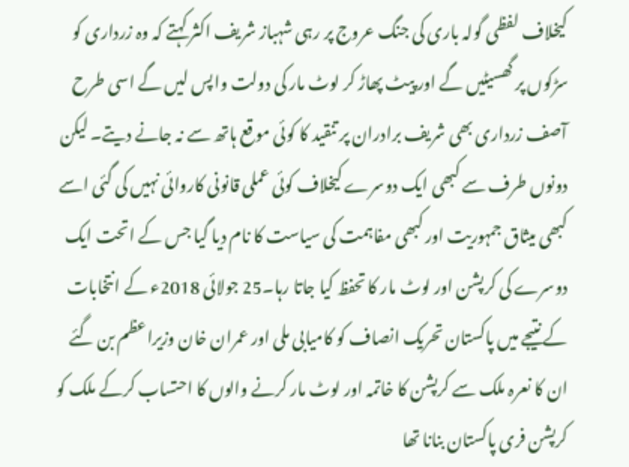کیخلاف لفظی گولہ باری کی جنگ عروج پر رہی شہباز شریف اکثر کہتے کہ وہ زرداری کو سڑکوں پر گھسیٹیں گے اور پیٹ پھاڑ کر لوٹ مار کی دولت واپس لیں گے اسی طرح آصف زرداری بھی شریف برادران پر تنقید کا کوئی موقع ہاتھ سے نہ جانے دیتے۔ لیکن دونوں طرف سے کبھی ایک دوسرے کیخلاف کوئی عملی قانونی کاروائی نہیں کی گئی اسے کبھی میثاق جمہوریت اور کبھی مفاہمت کی سیاست کا نام دیا گیا جس کے اتحت ایک دوسرے کی کرپشن اور لوٹ مار کا تحفظ کیا جاتا رہا۔25 جولائی 2018ء کے انتخابات کے نتیجے میں پاکستان تحریک انصاف کو کامیابی ملی اور عمران خان وزیراعظم بن گئے ان کا نعرہ ملک سے کرپشن کا خاتمہ اور لوٹ مار کرنے والوں کا احتساب کرکے ملک کو کرپشن فری پاکستان بنانا تھا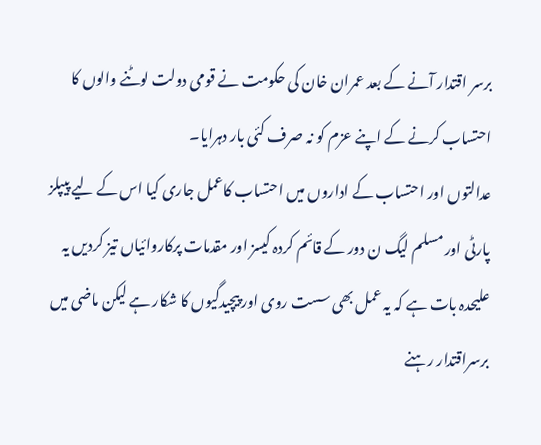برسر اقتدار آنے کے بعد عمران خان کی حکومت نے قومی دولت لوٹنے والوں کا احتساب کرنے کے اپنے عزم کو نہ صرف کئی بار دہرایا۔
عدالتوں اور احتساب کے اداروں میں احتساب کاعمل جاری کیا اس کے لیے پیپلز پارٹی اور مسلم لیگ ن دور کے قائم کردہ کیسز اور مقدمات پرکاروائیاں تیز کردیں یہ علیحدہ بات ہے کہ یہ عمل بھی سست روی اور پیچیدگیوں کا شکار ہے لیکن ماضی میں برسراقتدار رہنے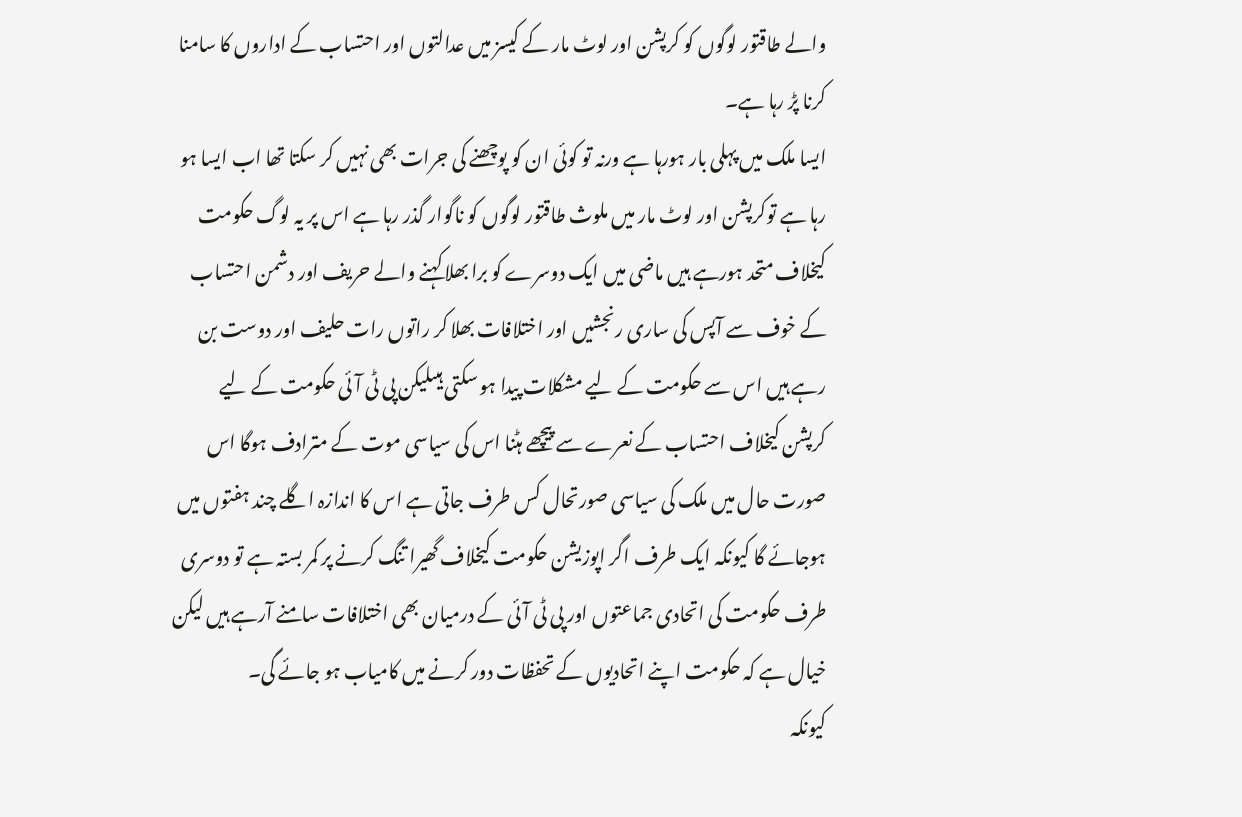والے طاقتور لوگوں کو کرپشن اور لوٹ مار کے کیسز میں عدالتوں اور احتساب کے اداروں کا سامنا کرنا پڑ رہا ہے۔
ایسا ملک میں پہلی بار ہورہا ہے ورنہ تو کوئی ان کو پوچھنے کی جرات بھی نہیں کر سکتا تھا اب ایسا ہو رہا ہے توکرپشن اور لوٹ مار میں ملوث طاقتور لوگوں کو ناگوار گذر رہا ہے اس پر یہ لوگ حکومت کیخلاف متحد ہورہے ہیں ماضی میں ایک دوسرے کو برا بھلا کہنے والے حریف اور دشمن احتساب کے خوف سے آپس کی ساری رنجشیں اور اختلافات بھلا کر راتوں رات حلیف اور دوست بن رہے ہیں اس سے حکومت کے لیے مشکلات پیدا ہو سکتی ہیںلیکن پی ٹی آئی حکومت کے لیے کرپشن کیخلاف احتساب کے نعرے سے پیچھے ہٹنا اس کی سیاسی موت کے مترادف ہوگا اس صورت حال میں ملک کی سیاسی صورتحال کس طرف جاتی ہے اس کا اندازہ اگلے چند ہفتوں میں ہوجائے گا کیونکہ ایک طرف اگر اپوزیشن حکومت کیخلاف گھیرا تنگ کرنے پر کمر بستہ ہے تو دوسری طرف حکومت کی اتحادی جماعتوں اور پی ٹی آئی کے درمیان بھی اختلافات سامنے آرہے ہیں لیکن خیال ہے کہ حکومت اپنے اتحادیوں کے تحفظات دور کرنے میں کامیاب ہو جائے گی۔
کیونکہ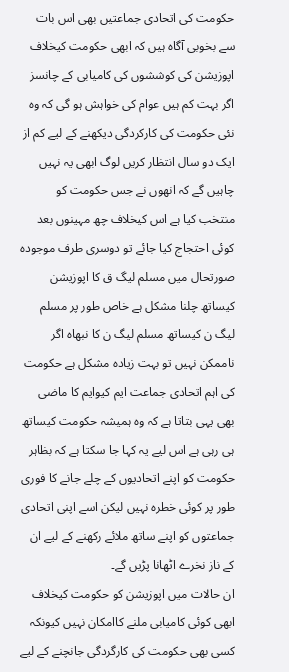حکومت کی اتحادی جماعتیں بھی اس بات سے بخوبی آگاہ ہیں کہ ابھی حکومت کیخلاف اپوزیشن کی کوششوں کی کامیابی کے چانسز اگر بہت کم ہیں عوام کی خواہش ہو گی کہ وہ نئی حکومت کی کارکردگی دیکھنے کے لیے کم از ایک دو سال انتظار کریں لوگ ابھی یہ نہیں چاہیں گے کہ انھوں نے جس حکومت کو منتخب کیا ہے اس کیخلاف چھ مہینوں بعد کوئی احتجاج کیا جائے تو دوسری طرف موجودہ صورتحال میں مسلم لیگ ق کا اپوزیشن کیساتھ چلنا مشکل ہے خاص طور پر مسلم لیگ ن کیساتھ مسلم لیگ ن کا نبھاہ اگر ناممکن نہیں تو بہت زیادہ مشکل ہے حکومت کی اہم اتحادی جماعت ایم کیوایم کا ماضی بھی یہی بتاتا ہے کہ وہ ہمیشہ حکومت کیساتھ ہی رہی ہے اس لیے یہ کہا جا سکتا ہے کہ بظاہر حکومت کو اپنے اتحادیوں کے چلے جانے کا فوری طور پر کوئی خطرہ نہیں لیکن اسے اپنی اتحادی جماعتوں کو اپنے ساتھ ملائے رکھنے کے لیے ان کے ناز نخرے اٹھانا پڑیں گے۔
ان حالات میں اپوزیشن کو حکومت کیخلاف ابھی کوئی کامیابی ملنے کاامکان نہیں کیونکہ کسی بھی حکومت کی کارگردگی جانچنے کے لیے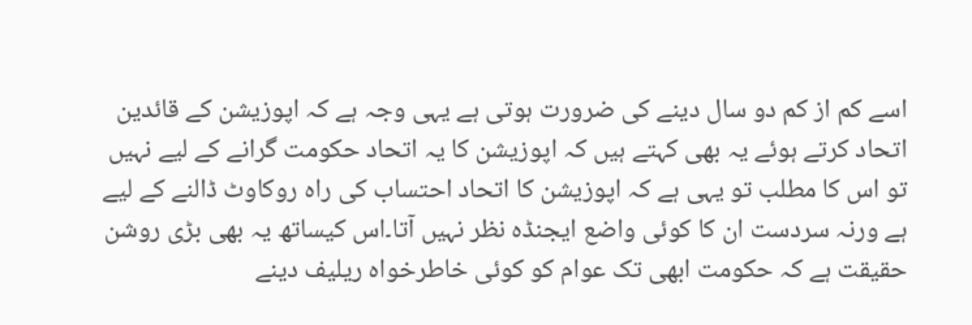اسے کم از کم دو سال دینے کی ضرورت ہوتی ہے یہی وجہ ہے کہ اپوزیشن کے قائدین اتحاد کرتے ہوئے یہ بھی کہتے ہیں کہ اپوزیشن کا یہ اتحاد حکومت گرانے کے لیے نہیں تو اس کا مطلب تو یہی ہے کہ اپوزیشن کا اتحاد احتساب کی راہ روکاوٹ ڈالنے کے لیے ہے ورنہ سردست ان کا کوئی واضع ایجنڈہ نظر نہیں آتا۔اس کیساتھ یہ بھی بڑی روشن حقیقت ہے کہ حکومت ابھی تک عوام کو کوئی خاطرخواہ ریلیف دینے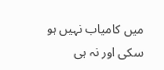میں کامیاب نہیں ہو سکی اور نہ ہی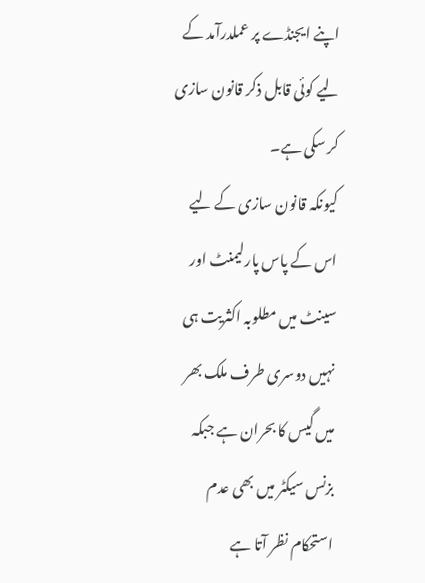اپنے ایجنڈے پر عملدرآمد کے لیے کوئی قابل ذکر قانون سازی کر سکی ہے۔
کیونکہ قانون سازی کے لیے اس کے پاس پارلیمنٹ اور سینٹ میں مطلوبہ اکثریت ہی نہیں دوسری طرف ملک بھر میں گیس کا بحران ہے جبکہ بزنس سیکٹر میں بھی عدم استحکام نظر آتا ہے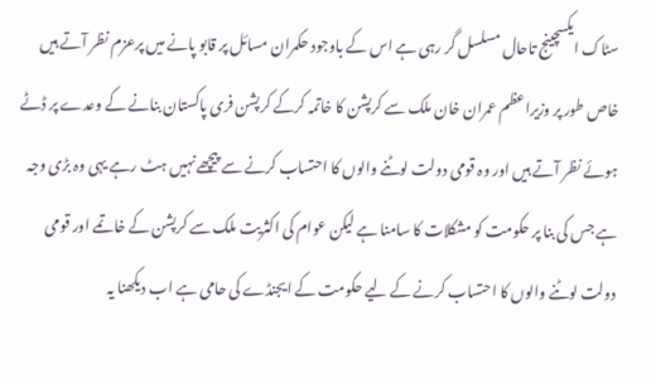سٹاک ایکسچینج تاحال مسلسل گر رہی ہے اس کے باوجود حکمران مسائل پر قابو پانے میں پرعزم نظر آتے ہیں خاص طور پر وزیراعظم عمران خان ملک سے کرپشن کا خاتمہ کرکے کرپشن فری پاکستان بنانے کے وعدے پر ڈٹے ہوئے نظر آتے ہیں اور وہ قومی دولت لوٹنے والوں کا احتساب کرنے سے پیچھے نہیں ہٹ رہے یہی وہ بڑی وجہ ہے جس کی بنا پر حکومت کو مشکلات کا سامنا ہے لیکن عوام کی اکثریت ملک سے کرپشن کے خاتمے اور قومی دولت لوٹنے والوں کا احتساب کرنے کے لیے حکومت کے ایجنڈے کی حامی ہے اب دیکھنا یہ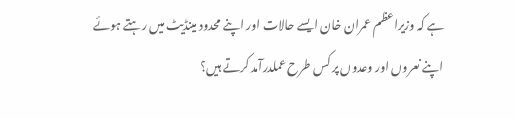ہے کہ وزیراعظم عمران خان ایسے حالات اور اپنے محدود مینڈیٹ میں رہتے ہوئے اپنے نعروں اور وعدوں پر کس طرح عملدرآمد کرتے ہیں؟